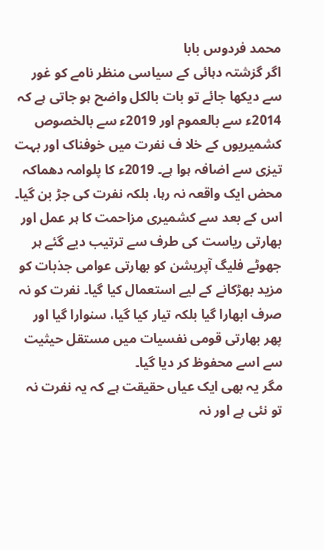محمد فردوس بابا
اگر گزشتہ دہائی کے سیاسی منظر نامے کو غور سے دیکھا جائے تو بات بالکل واضح ہو جاتی ہے کہ 2014ء سے بالعموم اور 2019ء سے بالخصوص کشمیریوں کے خلا ف نفرت میں خوفناک اور بہت تیزی سے اضافہ ہوا ہے۔ 2019ء کا پلوامہ دھماکہ محض ایک واقعہ نہ رہا، بلکہ نفرت کی جڑ بن گیا۔ اس کے بعد سے کشمیری مزاحمت کا ہر عمل اور بھارتی ریاست کی طرف سے ترتیب دیے گئے ہر جھوٹے فلیگ آپریشن کو بھارتی عوامی جذبات کو مزید بھڑکانے کے لیے استعمال کیا گیا۔ نفرت کو نہ صرف ابھارا گیا بلکہ تیار کیا گیا، سنوارا گیا اور پھر بھارتی قومی نفسیات میں مستقل حیثیت سے اسے محفوظ کر دیا گیا۔
مگر یہ بھی ایک عیاں حقیقت ہے کہ یہ نفرت نہ تو نئی ہے اور نہ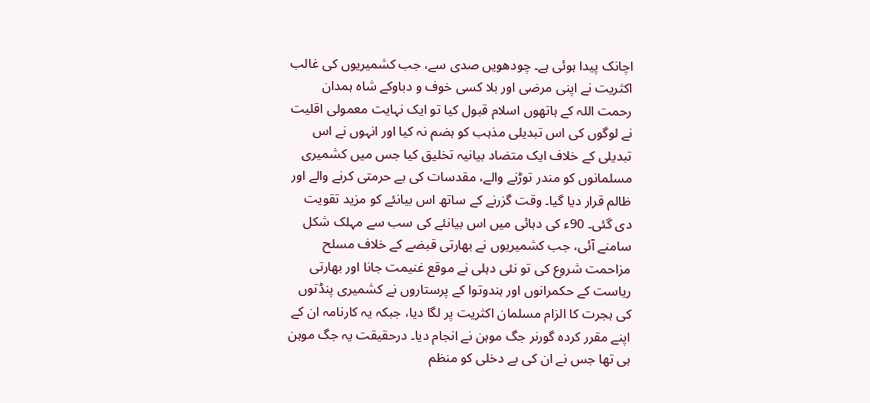اچانک پیدا ہوئی ہے۔ چودھویں صدی سے، جب کشمیریوں کی غالب اکثریت نے اپنی مرضی اور بلا کسی خوف و دباوکے شاہ ہمدان رحمت اللہ کے ہاتھوں اسلام قبول کیا تو ایک نہایت معمولی اقلیت نے لوگوں کی اس تبدیلی مذہب کو ہضم نہ کیا اور انہوں نے اس تبدیلی کے خلاف ایک متضاد بیانیہ تخلیق کیا جس میں کشمیری مسلمانوں کو مندر توڑنے والے، مقدسات کی بے حرمتی کرنے والے اور ظالم قرار دیا گیا۔ وقت گزرنے کے ساتھ اس بیانئے کو مزید تقویت دی گئی۔ 90ء کی دہائی میں اس بیانئے کی سب سے مہلک شکل سامنے آئی، جب کشمیریوں نے بھارتی قبضے کے خلاف مسلح مزاحمت شروع کی تو نئی دہلی نے موقع غنیمت جانا اور بھارتی ریاست کے حکمرانوں اور ہندوتوا کے پرستاروں نے کشمیری پنڈتوں کی ہجرت کا الزام مسلمان اکثریت پر لگا دیا، جبکہ یہ کارنامہ ان کے اپنے مقرر کردہ گورنر جگ موہن نے انجام دیا۔ درحقیقت یہ جگ موہن ہی تھا جس نے ان کی بے دخلی کو منظم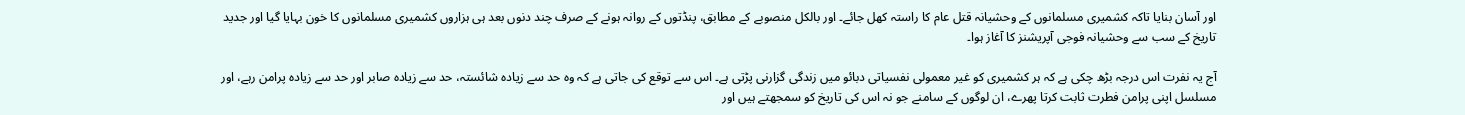اور آسان بنایا تاکہ کشمیری مسلمانوں کے وحشیانہ قتل عام کا راستہ کھل جائے۔ اور بالکل منصوبے کے مطابق، پنڈتوں کے روانہ ہونے کے صرف چند دنوں بعد ہی ہزاروں کشمیری مسلمانوں کا خون بہایا گیا اور جدید تاریخ کے سب سے وحشیانہ فوجی آپریشنز کا آغاز ہوا۔

آج یہ نفرت اس درجہ بڑھ چکی ہے کہ ہر کشمیری کو غیر معمولی نفسیاتی دبائو میں زندگی گزارنی پڑتی ہے۔ اس سے توقع کی جاتی ہے کہ وہ حد سے زیادہ شائستہ، حد سے زیادہ صابر اور حد سے زیادہ پرامن رہے، اور مسلسل اپنی پرامن فطرت ثابت کرتا پھرے، ان لوگوں کے سامنے جو نہ اس کی تاریخ کو سمجھتے ہیں اور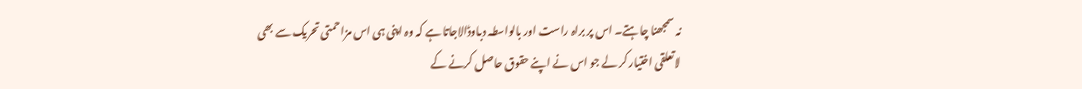نہ سمجھنا چاہتے۔ اس پر براہ راست اور بالواسطہ دباوڈالاجاتا ہے کہ وہ اپنی ہی اس مزاحمتی تحریک سے بھی لاتعلقی اختیار کر لے جو اس نے اپنے حقوق حاصل کرنے کے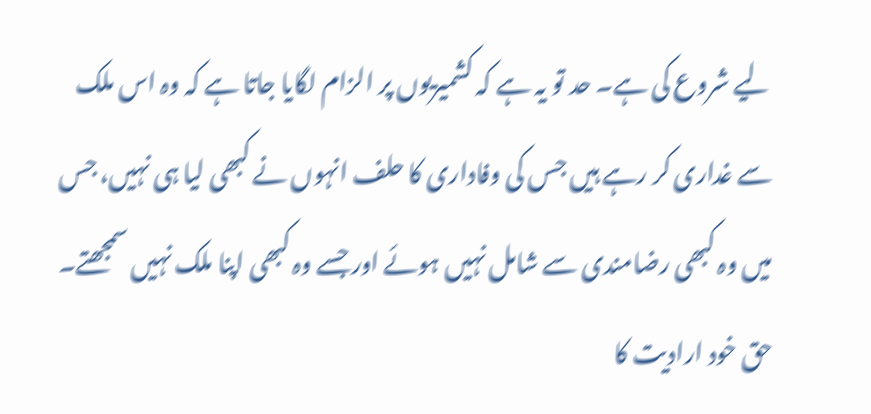لیے شروع کی ہے۔ حد تو یہ ہے کہ کشمیریوں پر الزام لگایا جاتا ہے کہ وہ اس ملک سے غداری کر رہے ہیں جس کی وفاداری کا حلف انہوں نے کبھی لیا ہی نہیں، جس میں وہ کبھی رضامندی سے شامل نہیں ہوئے اور جسے وہ کبھی اپنا ملک نہیں سمجھتے۔ حق خود ارادیت کا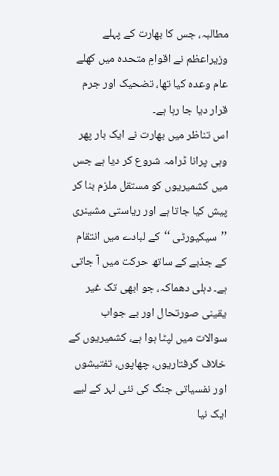مطالبہ، جس کا بھارت کے پہلے وزیراعظم نے اقوامِ متحدہ میں کھلے عام وعدہ کیا تھا، تضحیک اور جرم قرار دیا جا رہا ہے۔
اس تناظر میں بھارت نے ایک بار پھر وہی پرانا ڈرامہ شروع کر دیا ہے جس میں کشمیریوں کو مستقل ملزم بنا کر پیش کیا جاتا ہے اور ریاستی مشینری ’’سیکیورٹی ‘‘کے لبادے میں انتقام کے جذبے کے ساتھ حرکت میں آ جاتی ہے۔ دہلی دھماکہ، جو ابھی تک غیر یقینی صورتحال اور بے جواب سوالات میں لپٹا ہوا ہے، کشمیریوں کے خلاف گرفتاریوں، چھاپوں، تفتیشوں اور نفسیاتی جنگ کی نئی لہر کے لیے ایک نیا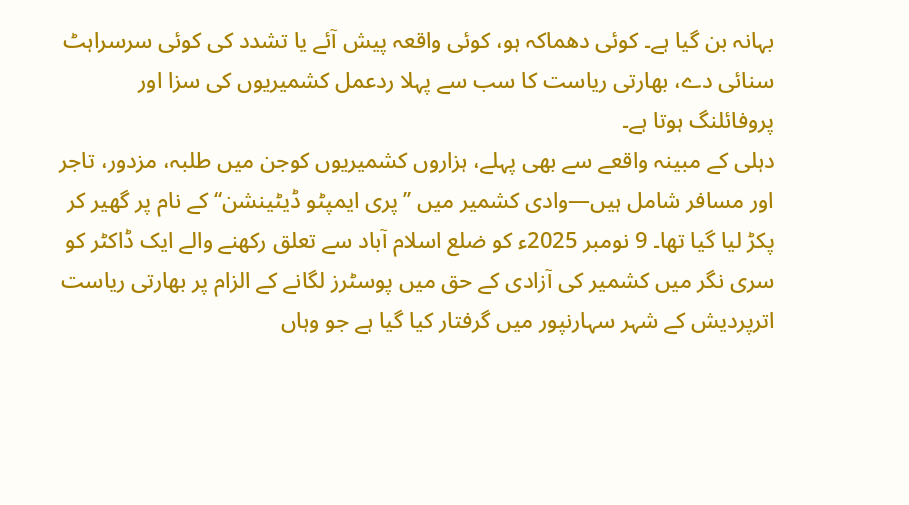بہانہ بن گیا ہے۔ کوئی دھماکہ ہو، کوئی واقعہ پیش آئے یا تشدد کی کوئی سرسراہٹ سنائی دے، بھارتی ریاست کا سب سے پہلا ردعمل کشمیریوں کی سزا اور پروفائلنگ ہوتا ہے۔
دہلی کے مبینہ واقعے سے بھی پہلے، ہزاروں کشمیریوں کوجن میں طلبہ، مزدور، تاجر اور مسافر شامل ہیں—وادی کشمیر میں ’’پری ایمپٹو ڈیٹینشن‘‘ کے نام پر گھیر کر پکڑ لیا گیا تھا۔ 9 نومبر 2025ء کو ضلع اسلام آباد سے تعلق رکھنے والے ایک ڈاکٹر کو سری نگر میں کشمیر کی آزادی کے حق میں پوسٹرز لگانے کے الزام پر بھارتی ریاست اترپردیش کے شہر سہارنپور میں گرفتار کیا گیا ہے جو وہاں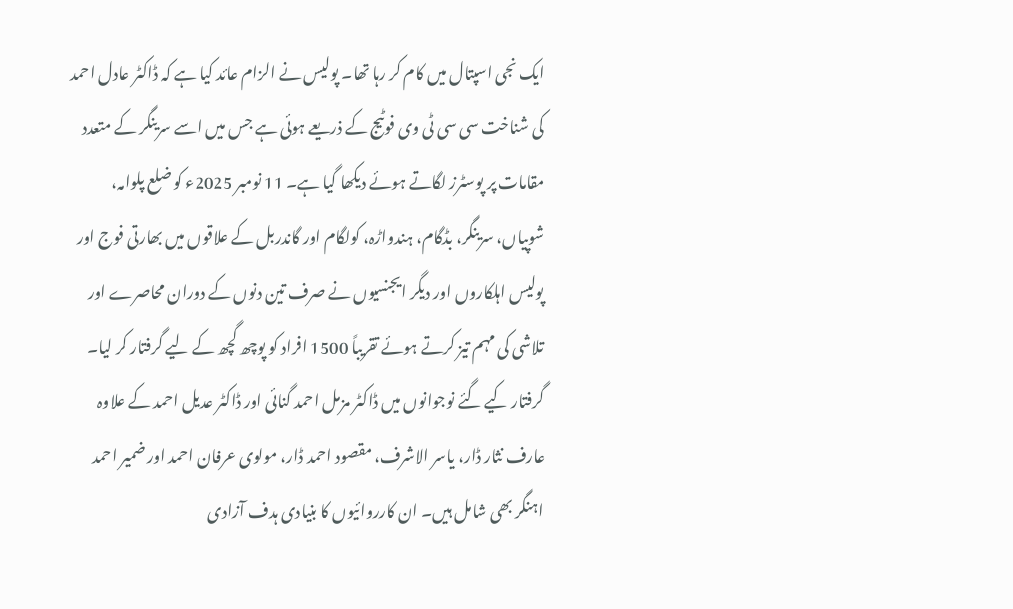ایک نجی اسپتال میں کام کر رہا تھا۔ پولیس نے الزام عائد کیا ہے کہ ڈاکٹر عادل احمد کی شناخت سی سی ٹی وی فوٹیج کے ذریعے ہوئی ہے جس میں اسے سرینگر کے متعدد مقامات پر پوسٹرز لگاتے ہوئے دیکھا گیا ہے۔ 11 نومبر 2025ء کو ضلع پلوامہ، شوپیاں، سرینگر، بڈگام، ہندواڑہ، کولگام اور گاندربل کے علاقوں میں بھارتی فوج اور پولیس اہلکاروں اور دیگر ایجنسیوں نے صرف تین دنوں کے دوران محاصرے اور تلاشی کی مہم تیز کرتے ہوئے تقریباً 1500 افراد کو پوچھ گچھ کے لیے گرفتار کر لیا۔ گرفتار کیے گئے نوجوانوں میں ڈاکٹر مزمل احمد گنائی اور ڈاکٹر عدیل احمد کے علاوہ عارف نثار ڈار، یاسر الاشرف، مقصود احمد ڈار، مولوی عرفان احمد اور ضمیر احمد اہنگر بھی شامل ہیں۔ ان کارروائیوں کا بنیادی ہدف آزادی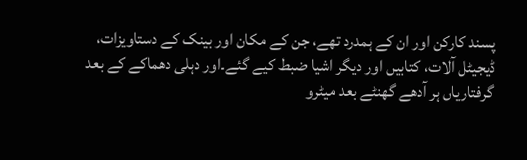پسند کارکن اور ان کے ہمدرد تھے، جن کے مکان اور بینک کے دستاویزات، ڈیجیٹل آلات، کتابیں اور دیگر اشیا ضبط کیے گئے۔اور دہلی دھماکے کے بعد گرفتاریاں ہر آدھے گھنٹے بعد میٹرو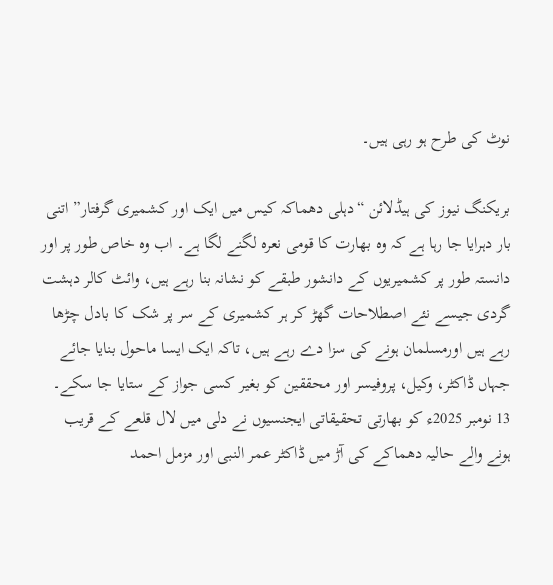نوٹ کی طرح ہو رہی ہیں۔

بریکنگ نیوز کی ہیڈلائن “دہلی دھماکہ کیس میں ایک اور کشمیری گرفتار” اتنی بار دہرایا جا رہا ہے کہ وہ بھارت کا قومی نعرہ لگنے لگا ہے۔ اب وہ خاص طور پر اور دانستہ طور پر کشمیریوں کے دانشور طبقے کو نشانہ بنا رہے ہیں، وائٹ کالر دہشت گردی جیسے نئے اصطلاحات گھڑ کر ہر کشمیری کے سر پر شک کا بادل چڑھا رہے ہیں اورمسلمان ہونے کی سزا دے رہے ہیں، تاکہ ایک ایسا ماحول بنایا جائے جہاں ڈاکٹر، وکیل، پروفیسر اور محققین کو بغیر کسی جواز کے ستایا جا سکے۔ 13 نومبر 2025ء کو بھارتی تحقیقاتی ایجنسیوں نے دلی میں لال قلعے کے قریب ہونے والے حالیہ دھماکے کی آڑ میں ڈاکٹر عمر النبی اور مزمل احمد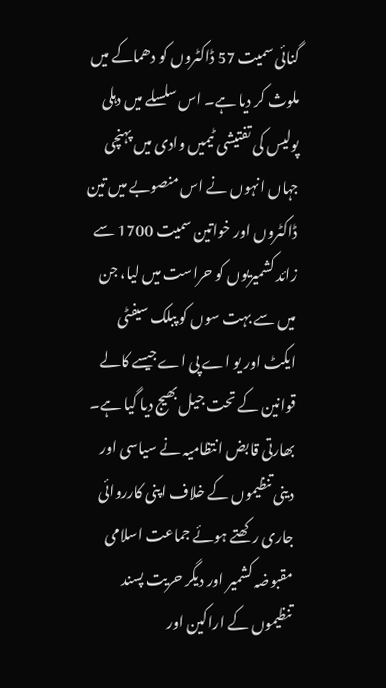گنائی سمیت 57 ڈاکٹروں کو دھماکے میں ملوث کر دیا ہے۔ اس سلسلے میں دہلی پولیس کی تفتیشی ٹیمیں وادی میں پہنچی جہاں انہوں نے اس منصوبے میں تین ڈاکٹروں اور خواتین سمیت 1700 سے زائد کشمیریوں کو حراست میں لیا، جن میں سے بہت سوں کو پبلک سیفٹی ایکٹ اور یو اے پی اےجیسے کالے قوانین کے تحت جیل بھیج دیا گیا ہے۔ بھارتی قابض انتظامیہ نے سیاسی اور دینی تنظیموں کے خلاف اپنی کارروائی جاری رکھتے ہوئے جماعت اسلامی مقبوضہ کشمیر اور دیگر حریت پسند تنظیموں کے اراکین اور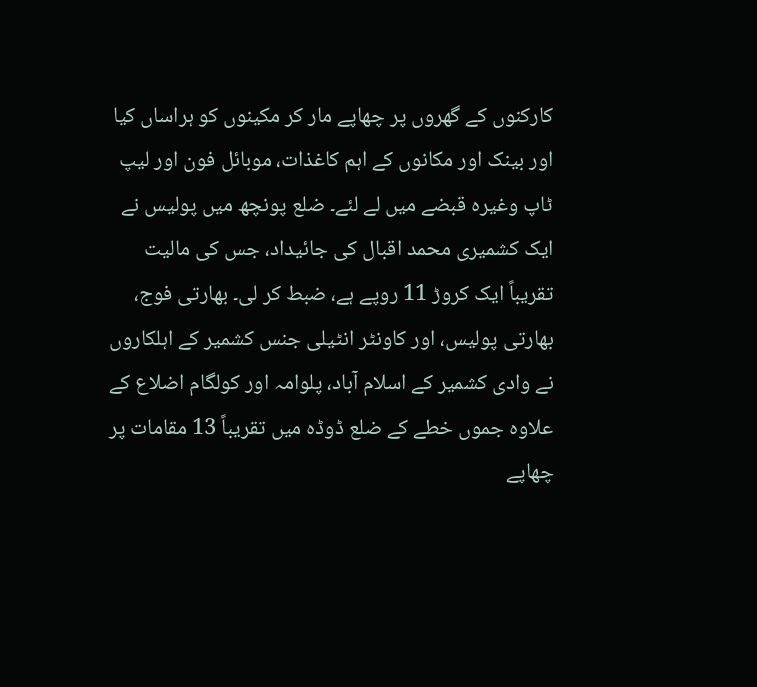کارکنوں کے گھروں پر چھاپے مار کر مکینوں کو ہراساں کیا اور بینک اور مکانوں کے اہم کاغذات، موبائل فون اور لیپ ٹاپ وغیرہ قبضے میں لے لئے۔ ضلع پونچھ میں پولیس نے ایک کشمیری محمد اقبال کی جائیداد، جس کی مالیت تقریباً ایک کروڑ 11 روپے ہے، ضبط کر لی۔ بھارتی فوج، بھارتی پولیس، اور کاونٹر انٹیلی جنس کشمیر کے اہلکاروں نے وادی کشمیر کے اسلام آباد، پلوامہ اور کولگام اضلاع کے علاوہ جموں خطے کے ضلع ڈوڈہ میں تقریباً 13 مقامات پر چھاپے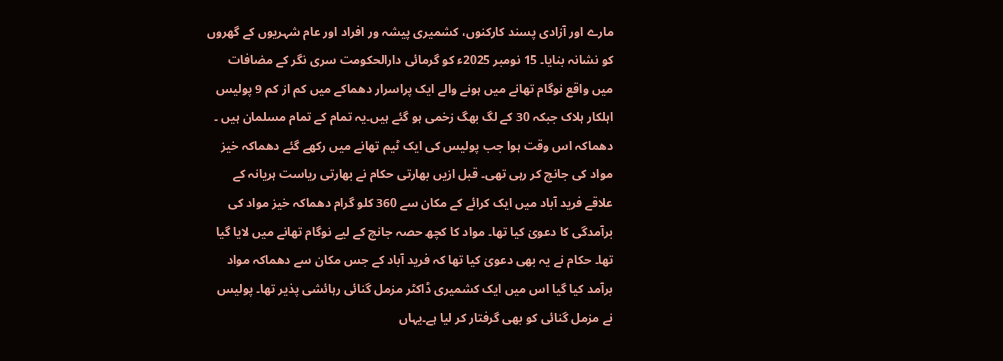مارے اور آزادی پسند کارکنوں، کشمیری پیشہ ور افراد اور عام شہریوں کے گھروں کو نشانہ بنایا۔ 15 نومبر 2025ء کو گرمائی دارالحکومت سری نگر کے مضافات میں واقع نوگام تھانے میں ہونے والے ایک پراسرار دھماکے میں کم از کم 9 پولیس اہلکار ہلاک جبکہ 30 کے لگ بھگ زخمی ہو گئے ہیں۔یہ تمام کے تمام مسلمان ہیں ۔ دھماکہ اس وقت ہوا جب پولیس کی ایک ٹیم تھانے میں رکھے گئے دھماکہ خیز مواد کی جانچ کر رہی تھی۔ قبل ازیں بھارتی حکام نے بھارتی ریاست ہریانہ کے علاقے فرید آباد میں ایک کرائے کے مکان سے 360 کلو گرام دھماکہ خیز مواد کی برآمدگی کا دعویٰ کیا تھا۔ مواد کا کچھ حصہ جانچ کے لیے نوگام تھانے میں لایا گیا تھا۔ حکام نے یہ بھی دعویٰ کیا تھا کہ فرید آباد کے جس مکان سے دھماکہ مواد برآمد کیا گیا اس میں ایک کشمیری ڈاکٹر مزمل گنائی رہائشی پذیر تھا۔ پولیس نے مزمل گنائی کو بھی گرفتار کر لیا ہے۔یہاں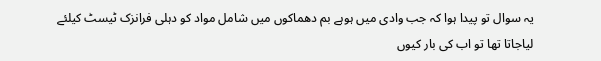یہ سوال تو پیدا ہوا کہ جب وادی میں ہوہے بم دھماکوں میں شامل مواد کو دہلی فرانزک ٹیسٹ کیلئے لیاجاتا تھا تو اب کی بار کیوں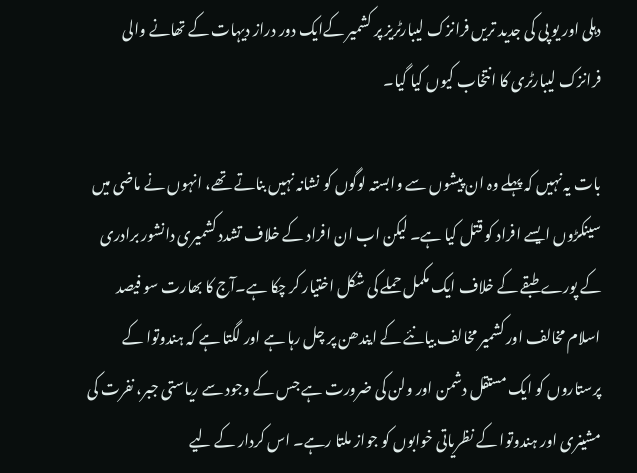دہلی اور یو پی کی جدید تریں فرانزک لیبارٹریز پر کشمیر کےایک دور دراز دیہات کے تھانے والی فرانزک لیبارٹری کا انتخاب کیوں کیا گیا۔

بات یہ نہیں کہ پہلے وہ ان پیشوں سے وابستہ لوگوں کو نشانہ نہیں بناتے تھے، انہوں نے ماضی میں سینکڑوں ایسے افراد کو قتل کیا ہے۔ لیکن اب ان افراد کے خلاف تشدد کشمیری دانشور برادری کے پورے طبقے کے خلاف ایک مکمل حملے کی شکل اختیار کر چکا ہے۔آج کا بھارت سو فیصد اسلام مخالف اور کشمیر مخالف بیانئے کے ایندھن پر چل رہا ہے اور لگتا ہے کہ ہندوتوا کے پرستاروں کو ایک مستقل دشمن اور ولن کی ضرورت ہے جس کے وجود سے ریاستی جبر، نفرت کی مشینری اور ہندوتوا کے نظریاتی خوابوں کو جواز ملتا رہے۔ اس کردار کے لیے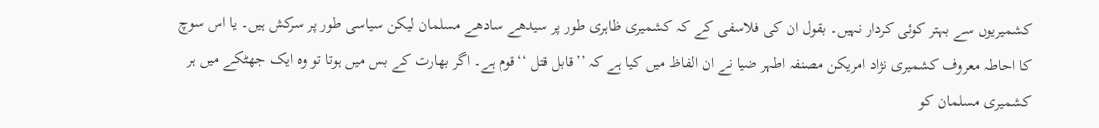کشمیریوں سے بہتر کوئی کردار نہیں۔ بقول ان کی فلاسفی کے کہ کشمیری ظاہری طور پر سیدھے سادھے مسلمان لیکن سیاسی طور پر سرکش ہیں۔ یا اس سوچ کا احاطہ معروف کشمیری نژاد امریکن مصنفہ اطہر ضیا نے ان الفاظ میں کیا ہے کہ ’’قابل قتل ‘‘قوم ہے۔ اگر بھارت کے بس میں ہوتا تو وہ ایک جھٹکے میں ہر کشمیری مسلمان کو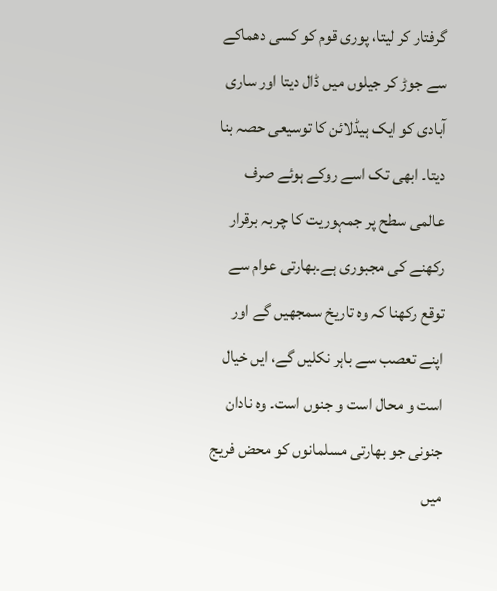گرفتار کر لیتا، پوری قوم کو کسی دھماکے سے جوڑ کر جیلوں میں ڈال دیتا اور ساری آبادی کو ایک ہیڈلائن کا توسیعی حصہ بنا دیتا۔ ابھی تک اسے روکے ہوئے صرف عالمی سطح پر جمہوریت کا چربہ برقرار رکھنے کی مجبوری ہے۔بھارتی عوام سے توقع رکھنا کہ وہ تاریخ سمجھیں گے اور اپنے تعصب سے باہر نکلیں گے، ایں خیال است و محال است و جنوں است۔ وہ نادان جنونی جو بھارتی مسلمانوں کو محض فریج میں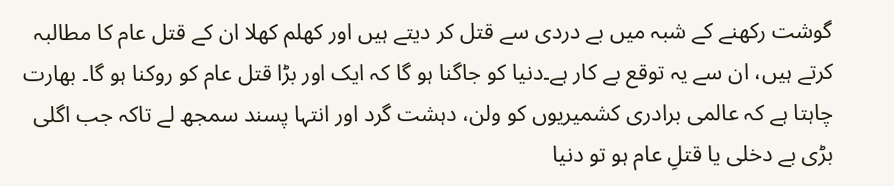گوشت رکھنے کے شبہ میں بے دردی سے قتل کر دیتے ہیں اور کھلم کھلا ان کے قتل عام کا مطالبہ کرتے ہیں، ان سے یہ توقع بے کار ہے۔دنیا کو جاگنا ہو گا کہ ایک اور بڑا قتل عام کو روکنا ہو گا۔ بھارت چاہتا ہے کہ عالمی برادری کشمیریوں کو ولن، دہشت گرد اور انتہا پسند سمجھ لے تاکہ جب اگلی بڑی بے دخلی یا قتلِ عام ہو تو دنیا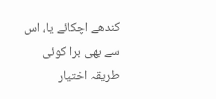کندھے اچکائے یا، اس سے بھی برا کوئی طریقہ اختیار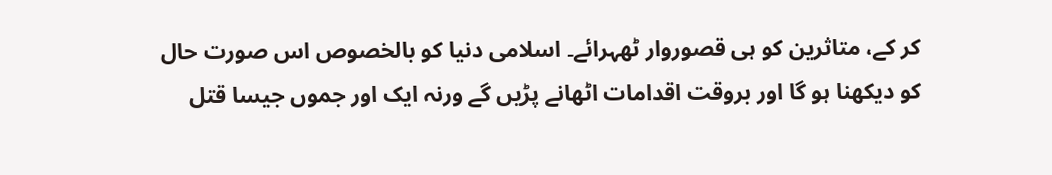کر کے، متاثرین کو ہی قصوروار ٹھہرائے۔ اسلامی دنیا کو بالخصوص اس صورت حال کو دیکھنا ہو گا اور بروقت اقدامات اٹھانے پڑیں گے ورنہ ایک اور جموں جیسا قتل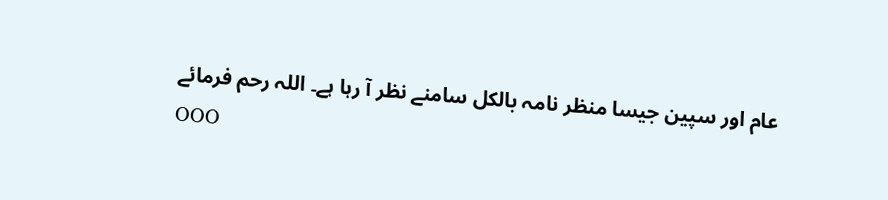عام اور سپین جیسا منظر نامہ بالکل سامنے نظر آ رہا ہے۔ اللہ رحم فرمائے
OOO